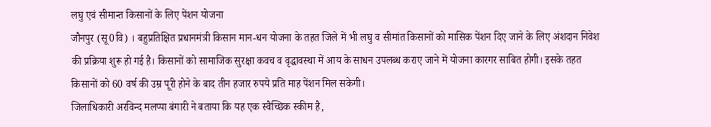लघु एवं सीमान्त किसानों के लिए पेंशन योजना
जौनपुर (सू0वि) । बहुप्रतिक्षित प्रधानमंत्री किसान मान-धन योजना के तहत जिले में भी लघु व सीमांत किसानों को मासिक पेंशन दिए जाने के लिए अंशदान निवेश की प्रक्रिया शुरू हो गई है। किसानों को सामाजिक सुरक्षा कवच व वृद्धावस्था में आय के साधन उपलब्ध कराए जाने में योजना कारगर साबित होगी। इसके तहत किसानों को 60 वर्ष की उम्र पूरी होने के बाद तीन हजार रुपये प्रति माह पेंशन मिल सकेगी।
जिलाधिकारी अरविन्द मलप्पा बंगारी ने बताया कि यह एक स्वैच्छिक स्कीम है,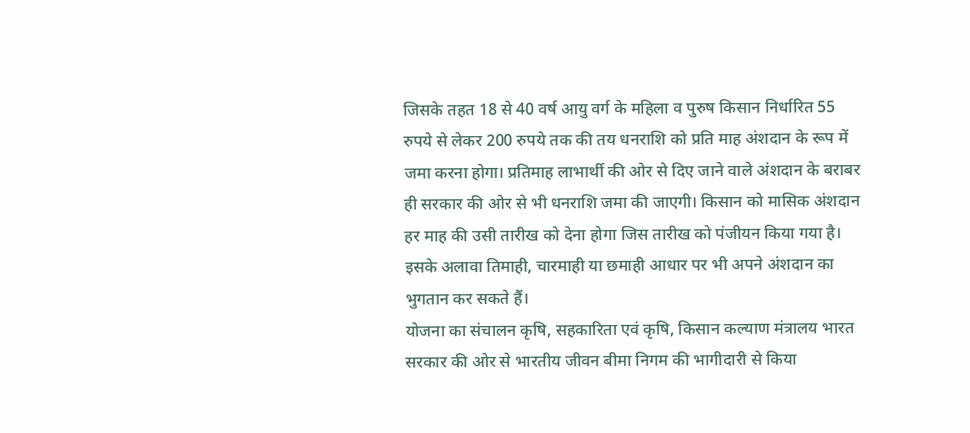जिसके तहत 18 से 40 वर्ष आयु वर्ग के महिला व पुरुष किसान निर्धारित 55 रुपये से लेकर 200 रुपये तक की तय धनराशि को प्रति माह अंशदान के रूप में जमा करना होगा। प्रतिमाह लाभार्थी की ओर से दिए जाने वाले अंशदान के बराबर ही सरकार की ओर से भी धनराशि जमा की जाएगी। किसान को मासिक अंशदान हर माह की उसी तारीख को देना होगा जिस तारीख को पंजीयन किया गया है। इसके अलावा तिमाही, चारमाही या छमाही आधार पर भी अपने अंशदान का भुगतान कर सकते हैं।
योजना का संचालन कृषि, सहकारिता एवं कृषि, किसान कल्याण मंत्रालय भारत सरकार की ओर से भारतीय जीवन बीमा निगम की भागीदारी से किया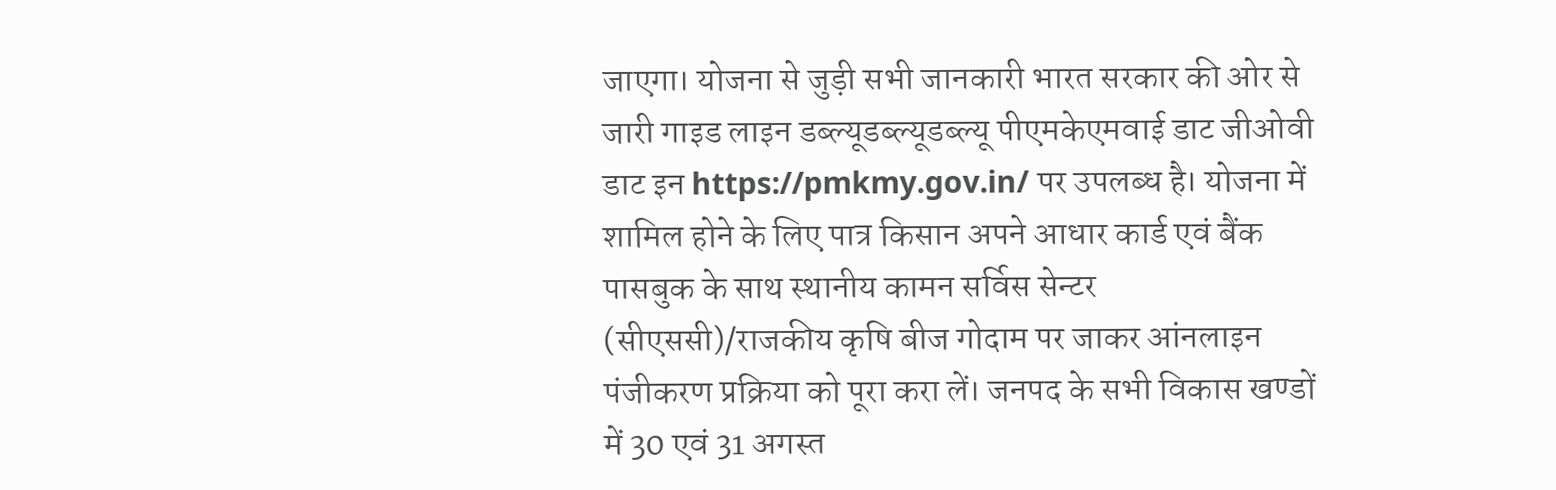जाएगा। योजना से जुड़ी सभी जानकारी भारत सरकार की ओर से जारी गाइड लाइन डब्ल्यूडब्ल्यूडब्ल्यू पीएमकेएमवाई डाट जीओवी डाट इन https://pmkmy.gov.in/ पर उपलब्ध है। योजना में शामिल होने के लिए पात्र किसान अपने आधार कार्ड एवं बैंक पासबुक के साथ स्थानीय कामन सर्विस सेन्टर (सीएससी)/राजकीय कृषि बीज गोदाम पर जाकर आंनलाइन पंजीकरण प्रक्रिया को पूरा करा लें। जनपद के सभी विकास खण्डों में 30 एवं 31 अगस्त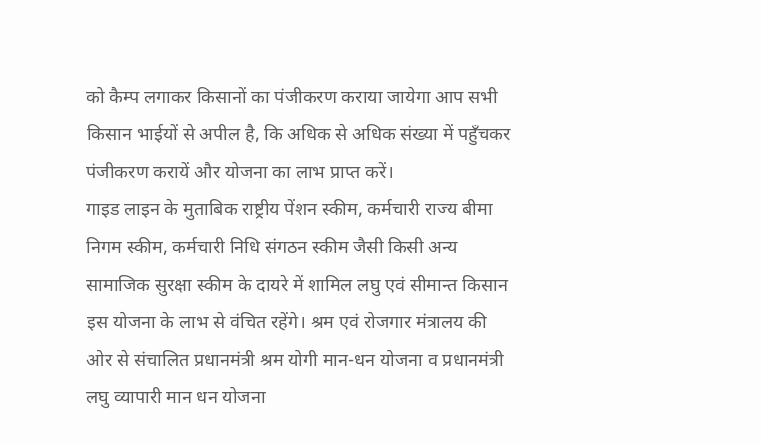को कैम्प लगाकर किसानों का पंजीकरण कराया जायेगा आप सभी किसान भाईयों से अपील है, कि अधिक से अधिक संख्या में पहुँचकर पंजीकरण करायें और योजना का लाभ प्राप्त करें।
गाइड लाइन के मुताबिक राष्ट्रीय पेंशन स्कीम, कर्मचारी राज्य बीमा निगम स्कीम, कर्मचारी निधि संगठन स्कीम जैसी किसी अन्य सामाजिक सुरक्षा स्कीम के दायरे में शामिल लघु एवं सीमान्त किसान इस योजना के लाभ से वंचित रहेंगे। श्रम एवं रोजगार मंत्रालय की ओर से संचालित प्रधानमंत्री श्रम योगी मान-धन योजना व प्रधानमंत्री लघु व्यापारी मान धन योजना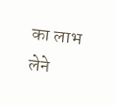का लाभ लेने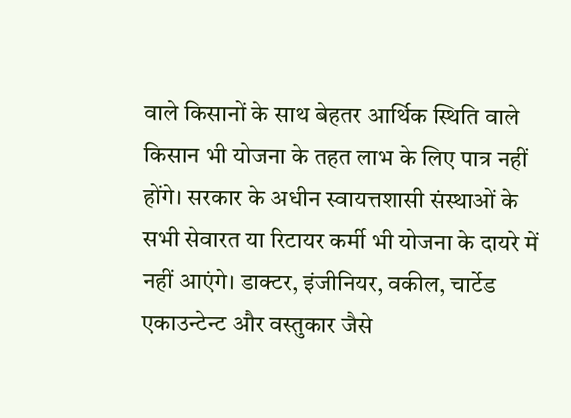वाले किसानों के साथ बेहतर आर्थिक स्थिति वाले किसान भी योजना के तहत लाभ के लिए पात्र नहीं होंगे। सरकार के अधीन स्वायत्तशासी संस्थाओं के सभी सेवारत या रिटायर कर्मी भी योजना के दायरे में नहीं आएंगे। डाक्टर, इंजीनियर, वकील, चार्टेड एकाउन्टेन्ट और वस्तुकार जैसे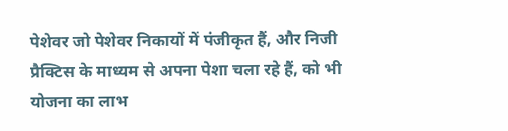पेशेवर जो पेशेवर निकायों में पंजीकृत हैं, और निजी प्रैक्टिस के माध्यम से अपना पेशा चला रहे हैं, को भी योजना का लाभ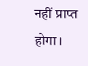नहीं प्राप्त होगा।